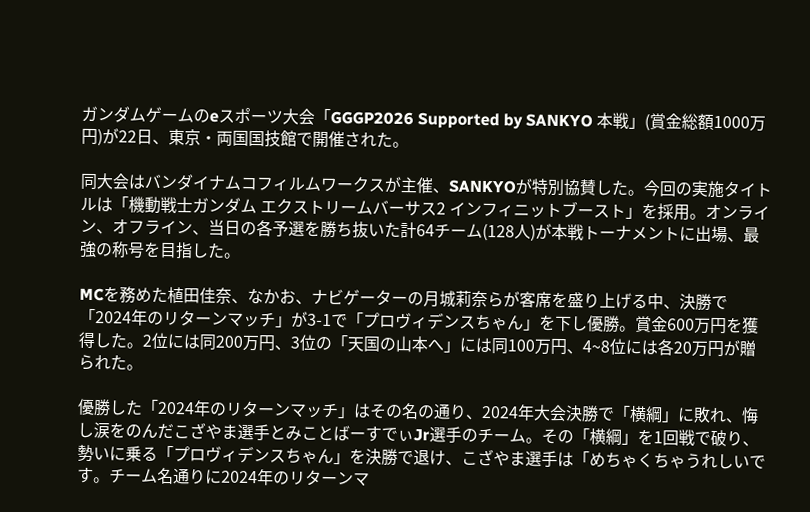ガンダムゲームのeスポーツ大会「GGGP2026 Supported by SANKYO 本戦」(賞金総額1000万円)が22日、東京・両国国技館で開催された。

同大会はバンダイナムコフィルムワークスが主催、SANKYOが特別協賛した。今回の実施タイトルは「機動戦士ガンダム エクストリームバーサス2 インフィニットブースト」を採用。オンライン、オフライン、当日の各予選を勝ち抜いた計64チーム(128人)が本戦トーナメントに出場、最強の称号を目指した。

MCを務めた植田佳奈、なかお、ナビゲーターの月城莉奈らが客席を盛り上げる中、決勝で「2024年のリターンマッチ」が3-1で「プロヴィデンスちゃん」を下し優勝。賞金600万円を獲得した。2位には同200万円、3位の「天国の山本へ」には同100万円、4~8位には各20万円が贈られた。

優勝した「2024年のリターンマッチ」はその名の通り、2024年大会決勝で「横綱」に敗れ、悔し涙をのんだこざやま選手とみことばーすでぃJr選手のチーム。その「横綱」を1回戦で破り、勢いに乗る「プロヴィデンスちゃん」を決勝で退け、こざやま選手は「めちゃくちゃうれしいです。チーム名通りに2024年のリターンマ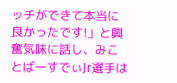ッチができて本当に良かったです!」と興奮気味に話し、みことばーすでぃJr選手は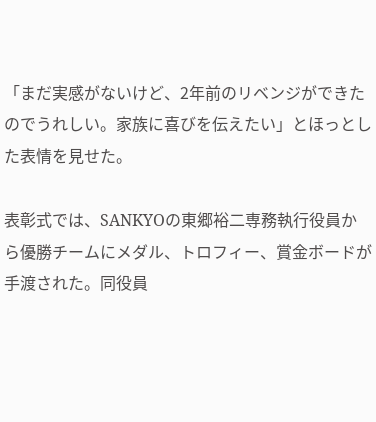「まだ実感がないけど、2年前のリベンジができたのでうれしい。家族に喜びを伝えたい」とほっとした表情を見せた。

表彰式では、SANKYOの東郷裕二専務執行役員から優勝チームにメダル、トロフィー、賞金ボードが手渡された。同役員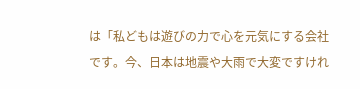は「私どもは遊びの力で心を元気にする会社です。今、日本は地震や大雨で大変ですけれ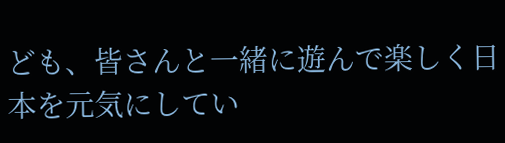ども、皆さんと一緒に遊んで楽しく日本を元気にしてい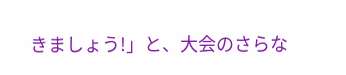きましょう!」と、大会のさらな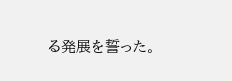る発展を誓った。